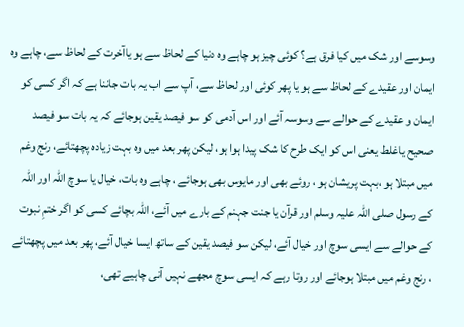وسوسے اور شک میں کیا فرق ہے؟ کوئی چیز ہو چاہے وہ دنیا کے لحاظ سے ہو یاآخرت کے لحاظ سے، چاہے وہ ایمان اور عقیدے کے لحاظ سے ہو یا پھر کوئی اور لحاظ سے، آپ سے اب یہ بات جاننا ہے کہ اگر کسی کو ایمان و عقیدے کے حوالے سے وسوسہ آئے اور اس آدمی کو سو فیصد یقین ہوجائے کہ یہ بات سو فیصد صحیح یاغلط یعنی اس کو ایک طرح کا شک پیدا ہوا ہو، لیکن پھر بعد میں وہ بہت زیادہ پچھتائے، رنج وغم میں مبتلا ہو ،بہت پریشان ہو ، روئے بھی اور مایوس بھی ہوجائے ، چاہے وہ بات، خیال یا سوچ اللہ اور اللہ کے رسول صلی اللہ علیہ وسلم اور قرآن یا جنت جہنم کے بارے میں آئے، اللہ بچائے کسی کو اگر ختمِ نبوت کے حوالے سے ایسی سوچ اور خیال آئے، لیکن سو فیصد یقین کے ساتھ ایسا خیال آئے، پھر بعد میں پچھتائے ، رنج وغم میں مبتلا ہوجائے اور روتا رہے کہ ایسی سوچ مجھے نہیں آنی چاہیے تھی،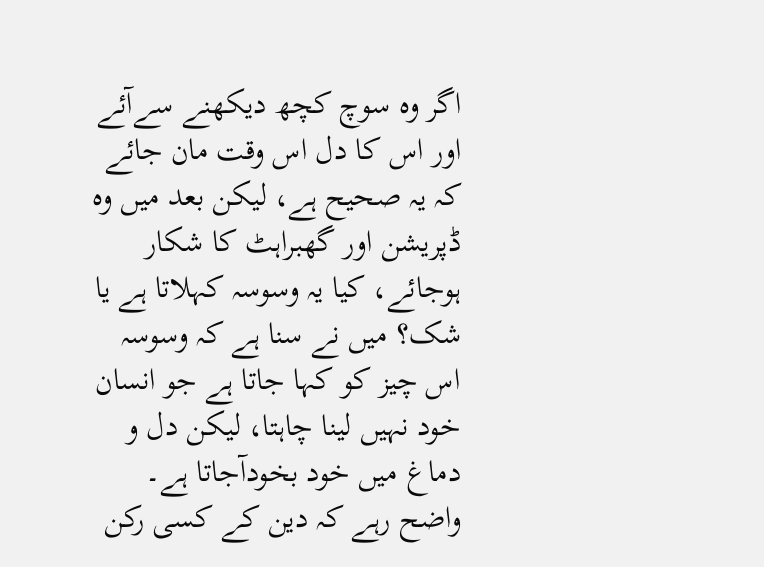اگر وہ سوچ کچھ دیکھنے سےآئے اور اس کا دل اس وقت مان جائے کہ یہ صحیح ہے، لیکن بعد میں وہ ڈپریشن اور گھبراہٹ کا شکار ہوجائے، کیا یہ وسوسہ کہلاتا ہے یا شک؟ میں نے سنا ہے کہ وسوسہ اس چیز کو کہا جاتا ہے جو انسان خود نہیں لینا چاہتا، لیکن دل و دماغ میں خود بخودآجاتا ہے۔
واضح رہے کہ دین کے کسی رکن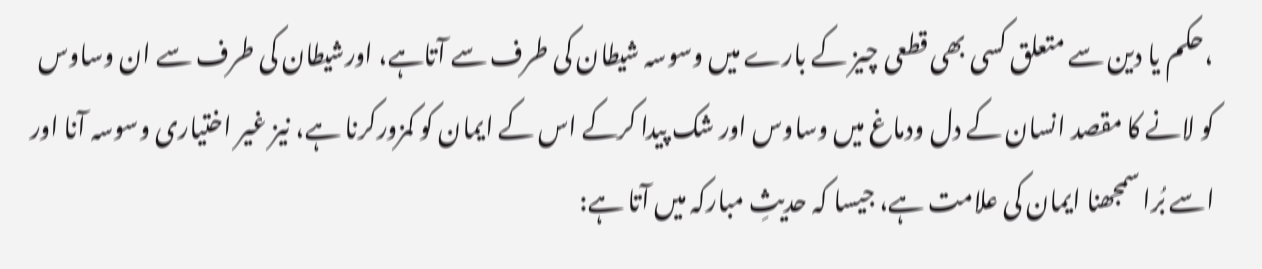،حکم یا دین سے متعلق کسی بھی قطعی چیز کے بارے میں وسوسہ شیطان کی طرف سے آتاہے، اورشیطان کی طرف سے ان وساوس کو لانے کا مقصد انسان کے دل ودماغ میں وساوس اور شک پیدا کرکے اس کے ایمان کو کمزورکرنا ہے، نیز غیر اختیاری وسوسہ آنا اور اسے بُرا سمجھنا ایمان کی علامت ہے، جیسا کہ حدیثِ مبارکہ میں آتا ہے: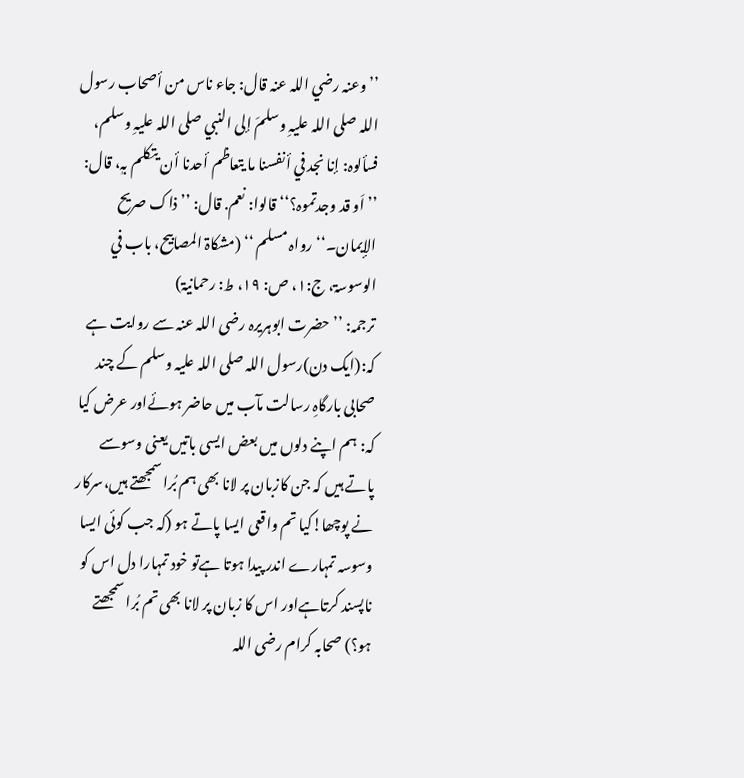’’وعنہ رضي اللہ عنہ قال: جاء ناس من أصحاب رسول اللہ صلی اللہ عليہِ وسلمَ إلی النبي صلی اللہ عليہِ وسلم، فسألوہ: إنا نجد في أنفسنا ما يتعاظم أحدنا أن يتکلم بہٖ، قال: ’’اَو قد وجدتموہ؟‘‘ قالوا: نعم. قال: ’’ذاک صريح الإيمان۔‘‘ رواہ مسلم ‘‘ (مشکاۃ المصابيح، باب في الوسوسۃ، ج:۱، ص: ۱۹، ط: رحمانیۃ)
ترجمہ: ’’ حضرت ابوہریرہ رضی اللہ عنہ سے روایت ہے کہ:(ایک دن)رسول اللہ صلی اللہ علیہ وسلم کے چند صحابی بارگاہِ رسالت مآب میں حاضر ہوئےاور عرض کیا کہ: ہم اپنے دلوں میں بعض ایسی باتیں یعنی وسوسے پاتے ہیں کہ جن کازبان پر لانا بھی ہم بُرا سمجھتے ہیں،سرکار نے پوچھا!کیا تم واقعی ایسا پاتے ہو (کہ جب کوئی ایسا وسوسہ تمہارے اندر پیدا ہوتا ہےتو خود تمہارا دل اس کو ناپسند کرتاہےاور اس کا زبان پر لانا بھی تم بُرا سمجھتے ہو؟) صحابہ کرام رضی اللہ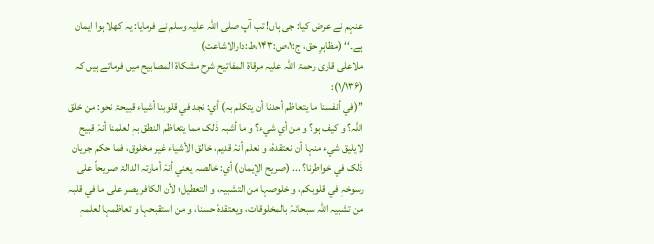عنہم نے عرض کیا: جی ہاں! تب آپ صلی اللہ علیہ وسلم نے فرمایا: یہ کھلا ہوا ایمان ہے۔‘‘ (مظاہرِ حق، ج:۱،ص:۱۴۳،ط:دارالاشاعت)
ملاعلی قاری رحمۃ اللہ علیہ مرقاۃ المفاتيح شرح مشکاۃ المصابيح میں فرماتے ہیں کہ (۱/۱۳۶):
’’(في أنفسنا ما يتعاظم أحدنا أن يتکلم بہ) أي: نجد في قلوبنا أشياء قبيحۃ نحو: من خلق اللہ؟ و کيف ہو؟ و من أي شيء؟ و ما أشبہ ذٰلک مما يتعاظم النطق بہٖ لعلمنا أنہٗ قبيح لايليق شيء منہا أن نعتقدہٗ، و نعلم أنہٗ قديم، خالق الأشياء غير مخلوق، فما حکم جريان ذٰلک في خواطرنا؟ ... (صريح الإيمان) أي: خالصہ يعني أنہٗ أمارتہ الدالۃ صريحاً علی رسوخہٖ في قلوبکم، و خلوصہا من التشبيہ، و التعطيل؛ لأن الکافر يصر علی ما في قلبہ من تشبيہ اللہ سبحانہٗ بالمخلوقات، ويعتقدہٗ حسنا، و من استقبحہا و تعاظمہا لعلمہٖ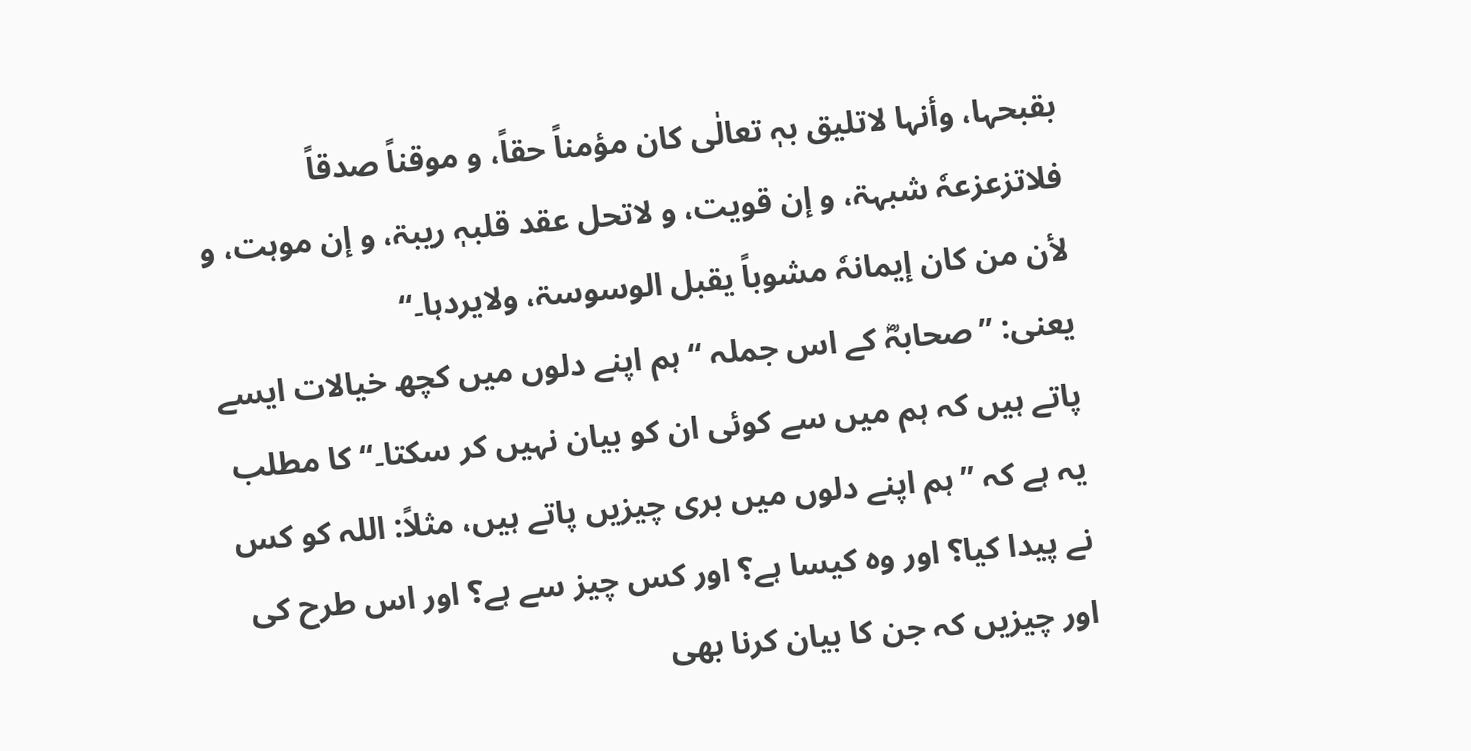بقبحہا، وأنہا لاتليق بہٖ تعالٰی کان مؤمناً حقاً، و موقناً صدقاً فلاتزعزعہٗ شبہۃ، و إن قويت، و لاتحل عقد قلبہٖ ريبۃ، و إن موہت، و لأن من کان إيمانہٗ مشوباً يقبل الوسوسۃ، ولايردہا۔‘‘
یعنی: ’’صحابہؓ کے اس جملہ ‘‘ ہم اپنے دلوں میں کچھ خیالات ایسے پاتے ہیں کہ ہم میں سے کوئی ان کو بیان نہیں کر سکتا۔‘‘ کا مطلب یہ ہے کہ ’’ہم اپنے دلوں میں بری چیزیں پاتے ہیں، مثلاً: اللہ کو کس نے پیدا کیا؟ اور وہ کیسا ہے؟ اور کس چیز سے ہے؟ اور اس طرح کی اور چیزیں کہ جن کا بیان کرنا بھی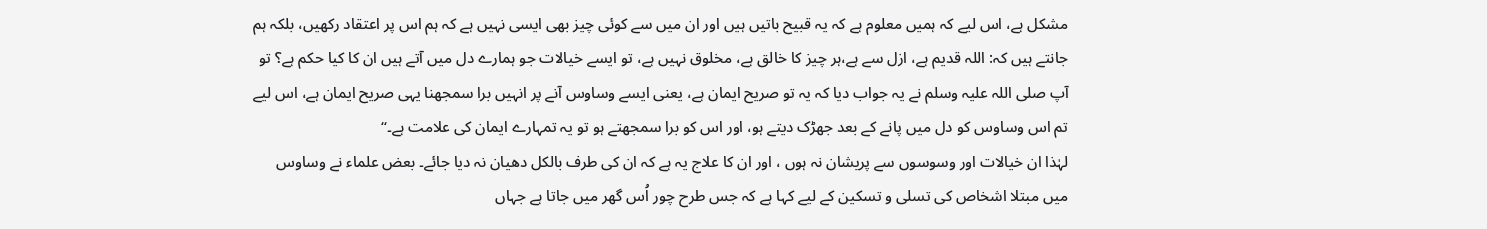مشکل ہے، اس لیے کہ ہمیں معلوم ہے کہ یہ قبیح باتیں ہیں اور ان میں سے کوئی چیز بھی ایسی نہیں ہے کہ ہم اس پر اعتقاد رکھیں، بلکہ ہم جانتے ہیں کہ: اللہ قدیم ہے، ازل سے ہے،ہر چیز کا خالق ہے، مخلوق نہیں ہے، تو ایسے خیالات جو ہمارے دل میں آتے ہیں ان کا کیا حکم ہے؟ تو آپ صلی اللہ علیہ وسلم نے یہ جواب دیا کہ یہ تو صریح ایمان ہے، یعنی ایسے وساوس آنے پر انہیں برا سمجھنا یہی صریح ایمان ہے، اس لیے تم اس وساوس کو دل میں پانے کے بعد جھڑک دیتے ہو، اور اس کو برا سمجھتے ہو تو یہ تمہارے ایمان کی علامت ہے۔‘‘
لہٰذا ان خیالات اور وسوسوں سے پریشان نہ ہوں ، اور ان کا علاج یہ ہے کہ ان کی طرف بالکل دھیان نہ دیا جائے۔ بعض علماء نے وساوس میں مبتلا اشخاص کی تسلی و تسکین کے لیے کہا ہے کہ جس طرح چور اُس گھر میں جاتا ہے جہاں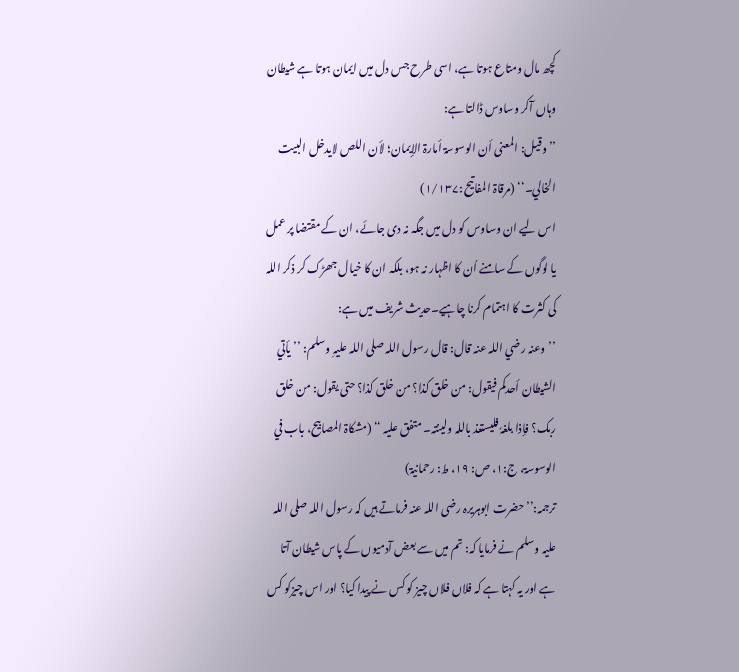کچھ مال ومتاع ہوتا ہے، اسی طرح جس دل میں ایمان ہوتا ہے شیطان وہاں آکر وساوس ڈالتا ہے:
’’وقيل: المعنی أن الوسوسۃ أمارۃ الإيمان؛ لأن اللص لايدخل البيت الخالي۔‘‘ (مرقاۃ المفاتيح :۱/۱۳۷)
اس لیے ان وساوس کو دل میں جگہ نہ دی جائے، ان کے مقتضا پر عمل یا لوگوں کے سامنے اُن کا اظہار نہ ہو، بلکہ ان کا خیال جھڑک کر ذکر اللہ کی کثرت کا اہتمام کرنا چاہیے۔حدیث شریف میں ہے:
’’وعنہ رضي اللہ عنہ قال: قال رسول اللہ صلی اللہ عليہِ وسلم: ’’ يأتي الشيطان أحدکم فيقول: من خلق کذا؟ من خلق کذا؟ حتی يقول: من خلق ربک؟ فإذا بلغہٗ فليستعذ باللہ ولينتہ۔ متفق علیہ ‘‘ (مشکاۃ المصابيح، باب في الوسوسۃ، ج:۱، ص: ۱۹، ط: رحمانیۃ)
ترجمہ:’’حضرت ابوہریرہ رضی اللہ عنہ فرماتے ہیں کہ رسول اللہ صلی اللہ علیہ وسلم نے فرمایا کہ: تم میں سے بعض آدمیوں کے پاس شیطان آتا ہے اور یہ کہتا ہے کہ فلاں فلاں چیز کو کس نے پیدا کیا؟ اور اس چیزکو کس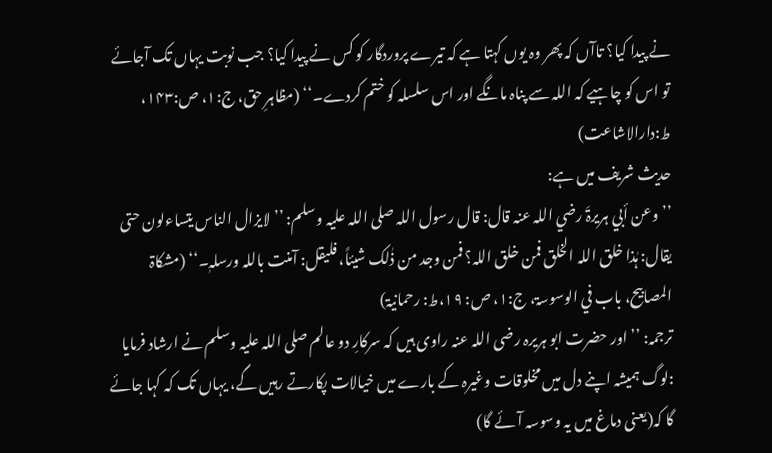نے پیدا کیا؟ تاآں کہ پھر وہ یوں کہتا ہے کہ تیرے پروردگار کو کس نے پیدا کیا؟ جب نوبت یہاں تک آجائے تو اس کو چاہیے کہ اللہ سے پناہ مانگے اور اس سلسلہ کو ختم کردے۔‘‘ (مظاہرِ حق، ج:۱، ص:۱۴۳، ط:دارالاشاعت)
حدیث شریف میں ہے:
’’وعن أبي ہريرۃَ رضي اللہ عنہ قال: قال رسول اللہ صلی اللہ عليہ وسلم: ’’لايزال الناس يتساءلون حتی يقال: ہٰذا خلق اللہ الخلق فمن خلق اللہ؟ فمن وجد من ذٰلک شيئاً، فليقل: آمنت باللہ ورسلہٖ۔‘‘ (مشکاۃ المصابيح، باب في الوسوسۃ، ج:۱، ص: ۱۹،ط: رحمانیۃ)
ترجمہ: ’’اور حضرت ابو ہریرہ رضی اللہ عنہ راوی ہیں کہ سرکارِ دو عالم صلی اللہ علیہ وسلم نے ارشاد فرمایا :لوگ ہمیشہ اپنے دل میں مخلوقات وغیرہ کے بارے میں خیالات پکارتے رہیں گے، یہاں تک کہ کہا جائے گا کہ(یعنی دماغ میں یہ وسوسہ آئے گا)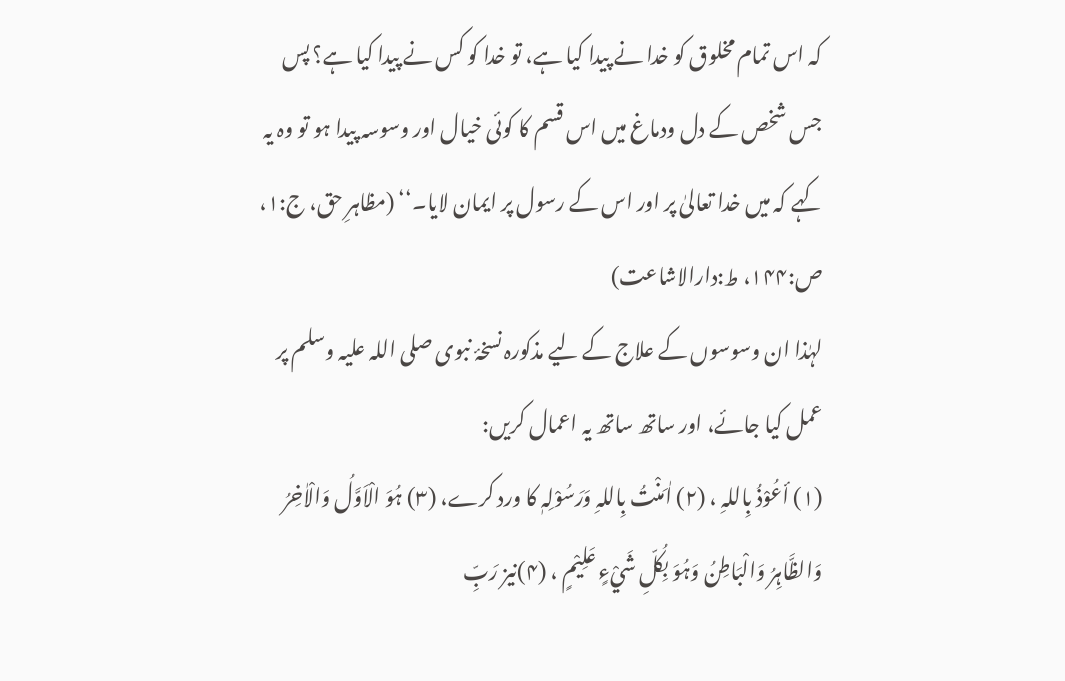کہ اس تمام مخلوق کو خدا نے پیدا کیا ہے، تو خدا کو کس نے پیدا کیا ہے؟ پس جس شخص کے دل ودماغ میں اس قسم کا کوئی خیال اور وسوسہ پیدا ہو تو وہ یہ کہے کہ میں خدا تعالیٰ پر اور اس کے رسول پر ایمان لایا۔‘‘ (مظاہرِ حق، ج:۱، ص:۱۴۴، ط:دارالاشاعت)
لہٰذا ان وسوسوں کے علاج کے لیے مذکورہ نسخۂ نبوی صلی اللہ علیہ وسلم پر عمل کیا جائے، اور ساتھ ساتھ یہ اعمال کریں:
(۱) أعُوْذُ بِاللہِ ، (۲) اٰمَنْتُ بِاللہِ وَرَسُوْلِہٖ کا ورد کرے، (۳) ہُوَ الْاَوَّلُ وَالْاٰخِرُ وَالظَّاہِرُ وَالْبَاطِنُ وَہُوَ بِکُلِّ شَيْءٍ عَلِيْمٍ ، (۴)نیز رَبِّ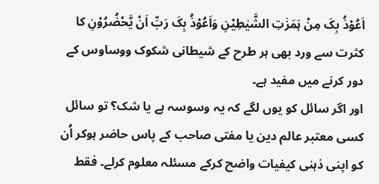اَعُوْذُ بِکَ مِنْ ہَمَزٰتِ الشَّیٰطِیْنِ وَاَعُوْذُ بِکَ رَبِّ اَنْ یَّحْضُرُوْنِ کا کثرت سے ورد بھی ہر طرح کے شیطانی شکوک ووساوس کے دور کرنے میں مفید ہے۔
اور اگر سائل کو یوں لگے کہ یہ وسوسہ ہے یا شک؟ تو سائل کسی معتبر عالم دین یا مفتی صاحب کے پاس حاضر ہوکر اُن کو اپنی ذہنی کیفیات واضح کرکے مسئلہ معلوم کرلے۔ فقط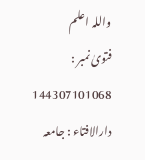واللہ اعلم
فتویٰ نمبر : 144307101068
دارالافتاء : جامعہ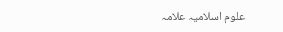علوم اسلامیہ علامہ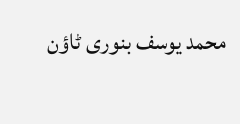محمد یوسف بنوری ٹاؤن